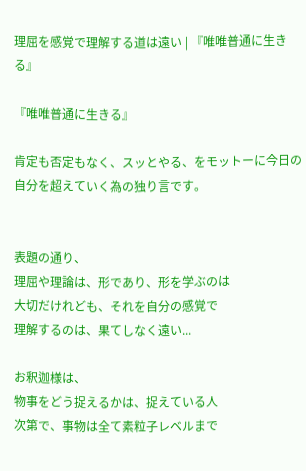理屈を感覚で理解する道は遠い | 『唯唯普通に生きる』

『唯唯普通に生きる』

肯定も否定もなく、スッとやる、をモットーに今日の自分を超えていく為の独り言です。


表題の通り、
理屈や理論は、形であり、形を学ぶのは
大切だけれども、それを自分の感覚で
理解するのは、果てしなく遠い...

お釈迦様は、
物事をどう捉えるかは、捉えている人
次第で、事物は全て素粒子レベルまで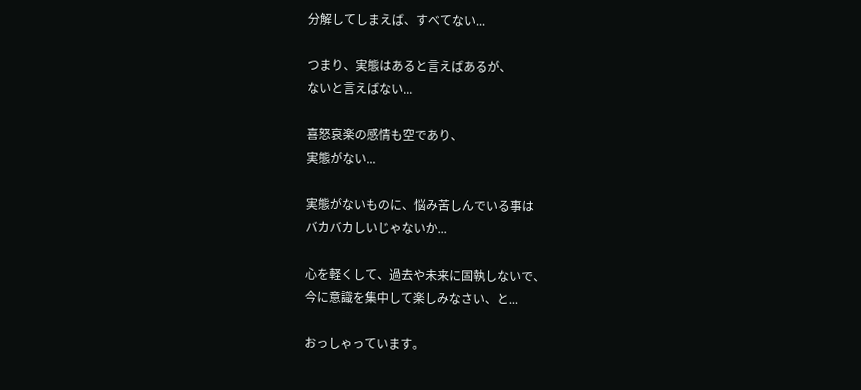分解してしまえば、すべてない...

つまり、実態はあると言えばあるが、
ないと言えばない...

喜怒哀楽の感情も空であり、
実態がない...

実態がないものに、悩み苦しんでいる事は
バカバカしいじゃないか...

心を軽くして、過去や未来に固執しないで、
今に意識を集中して楽しみなさい、と...

おっしゃっています。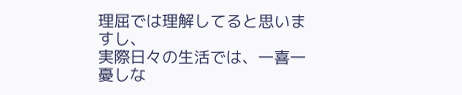理屈では理解してると思いますし、
実際日々の生活では、一喜一憂しな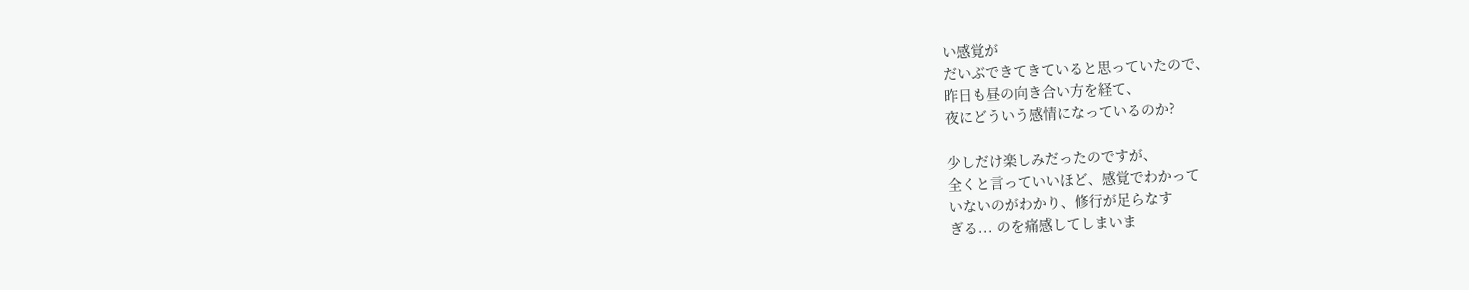い感覚が
だいぶできてきていると思っていたので、
昨日も昼の向き合い方を経て、
夜にどういう感情になっているのか?

少しだけ楽しみだったのですが、
全くと言っていいほど、感覚でわかって
いないのがわかり、修行が足らなす
ぎる... のを痛感してしまいま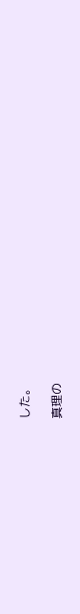した。

真理の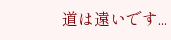道は遠いです...